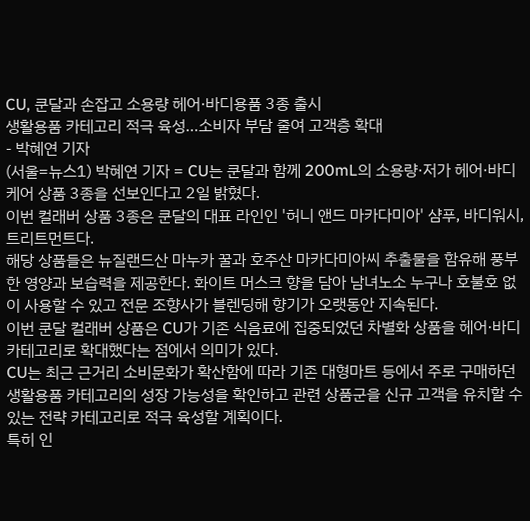CU, 쿤달과 손잡고 소용량 헤어·바디용품 3종 출시
생활용품 카테고리 적극 육성…소비자 부담 줄여 고객층 확대
- 박혜연 기자
(서울=뉴스1) 박혜연 기자 = CU는 쿤달과 함께 200mL의 소용량·저가 헤어·바디 케어 상품 3종을 선보인다고 2일 밝혔다.
이번 컬래버 상품 3종은 쿤달의 대표 라인인 '허니 앤드 마카다미아' 샴푸, 바디워시, 트리트먼트다.
해당 상품들은 뉴질랜드산 마누카 꿀과 호주산 마카다미아씨 추출물을 함유해 풍부한 영양과 보습력을 제공한다. 화이트 머스크 향을 담아 남녀노소 누구나 호불호 없이 사용할 수 있고 전문 조향사가 블렌딩해 향기가 오랫동안 지속된다.
이번 쿤달 컬래버 상품은 CU가 기존 식음료에 집중되었던 차별화 상품을 헤어·바디 카테고리로 확대했다는 점에서 의미가 있다.
CU는 최근 근거리 소비문화가 확산함에 따라 기존 대형마트 등에서 주로 구매하던 생활용품 카테고리의 성장 가능성을 확인하고 관련 상품군을 신규 고객을 유치할 수 있는 전략 카테고리로 적극 육성할 계획이다.
특히 인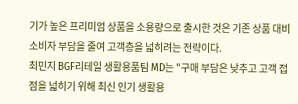기가 높은 프리미엄 상품을 소용량으로 출시한 것은 기존 상품 대비 소비자 부담을 줄여 고객층을 넓히려는 전략이다.
최민지 BGF리테일 생활용품팀 MD는 "구매 부담은 낮추고 고객 접점을 넓히기 위해 최신 인기 생활용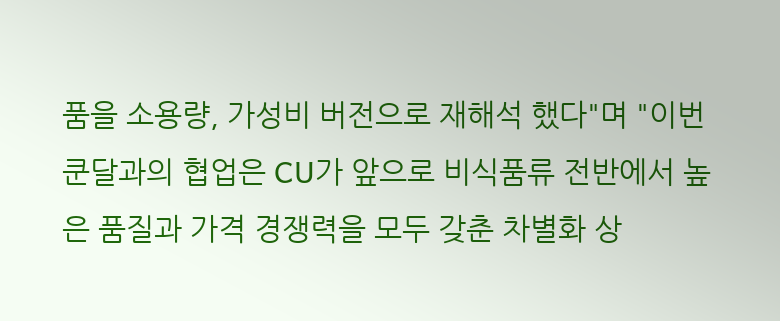품을 소용량, 가성비 버전으로 재해석 했다"며 "이번 쿤달과의 협업은 CU가 앞으로 비식품류 전반에서 높은 품질과 가격 경쟁력을 모두 갖춘 차별화 상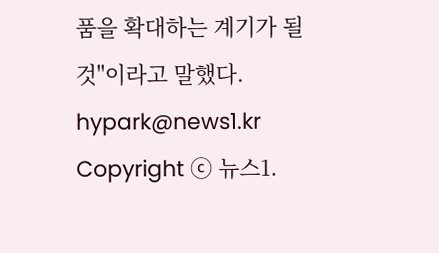품을 확대하는 계기가 될 것"이라고 말했다.
hypark@news1.kr
Copyright ⓒ 뉴스1.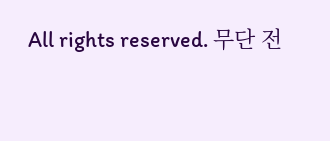All rights reserved. 무단 전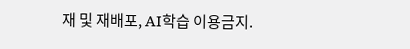재 및 재배포, AI학습 이용금지.